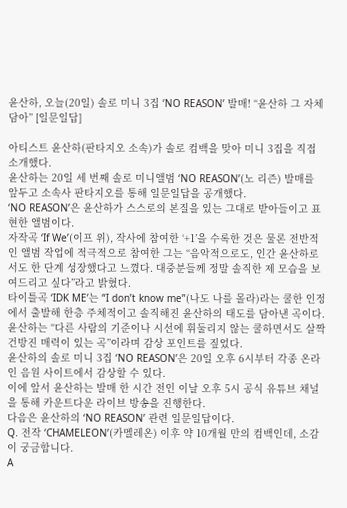윤산하, 오늘(20일) 솔로 미니 3집 ‘NO REASON’ 발매! “윤산하 그 자체 담아” [일문일답]

아티스트 윤산하(판타지오 소속)가 솔로 컴백을 맞아 미니 3집을 직접 소개했다.
윤산하는 20일 세 번째 솔로 미니앨범 ‘NO REASON’(노 리즌) 발매를 앞두고 소속사 판타지오를 통해 일문일답을 공개했다.
‘NO REASON’은 윤산하가 스스로의 본질을 있는 그대로 받아들이고 표현한 앨범이다.
자작곡 ‘If We’(이프 위), 작사에 참여한 ‘+1’을 수록한 것은 물론 전반적인 앨범 작업에 적극적으로 참여한 그는 “음악적으로도, 인간 윤산하로서도 한 단계 성장했다고 느꼈다. 대중분들께 정말 솔직한 제 모습을 보여드리고 싶다”라고 밝혔다.
타이틀곡 ‘IDK ME’는 “I don’t know me”(나도 나를 몰라)라는 쿨한 인정에서 출발해 한층 주체적이고 솔직해진 윤산하의 태도를 담아낸 곡이다.
윤산하는 “다른 사람의 기준이나 시선에 휘둘리지 않는 쿨하면서도 살짝 건방진 매력이 있는 곡”이라며 감상 포인트를 짚었다.
윤산하의 솔로 미니 3집 ‘NO REASON’은 20일 오후 6시부터 각종 온라인 음원 사이트에서 감상할 수 있다.
이에 앞서 윤산하는 발매 한 시간 전인 이날 오후 5시 공식 유튜브 채널을 통해 카운트다운 라이브 방송을 진행한다.
다음은 윤산하의 ‘NO REASON’ 관련 일문일답이다.
Q. 전작 ‘CHAMELEON’(카멜레온) 이후 약 10개월 만의 컴백인데, 소감이 궁금합니다.
A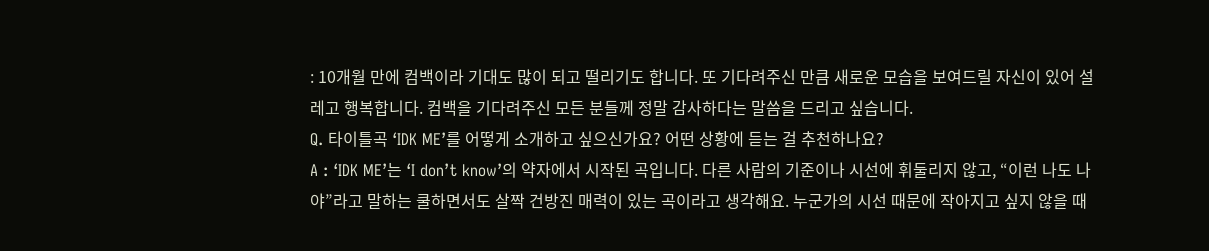: 10개월 만에 컴백이라 기대도 많이 되고 떨리기도 합니다. 또 기다려주신 만큼 새로운 모습을 보여드릴 자신이 있어 설레고 행복합니다. 컴백을 기다려주신 모든 분들께 정말 감사하다는 말씀을 드리고 싶습니다.
Q. 타이틀곡 ‘IDK ME’를 어떻게 소개하고 싶으신가요? 어떤 상황에 듣는 걸 추천하나요?
A : ‘IDK ME’는 ‘I don’t know’의 약자에서 시작된 곡입니다. 다른 사람의 기준이나 시선에 휘둘리지 않고, “이런 나도 나야”라고 말하는 쿨하면서도 살짝 건방진 매력이 있는 곡이라고 생각해요. 누군가의 시선 때문에 작아지고 싶지 않을 때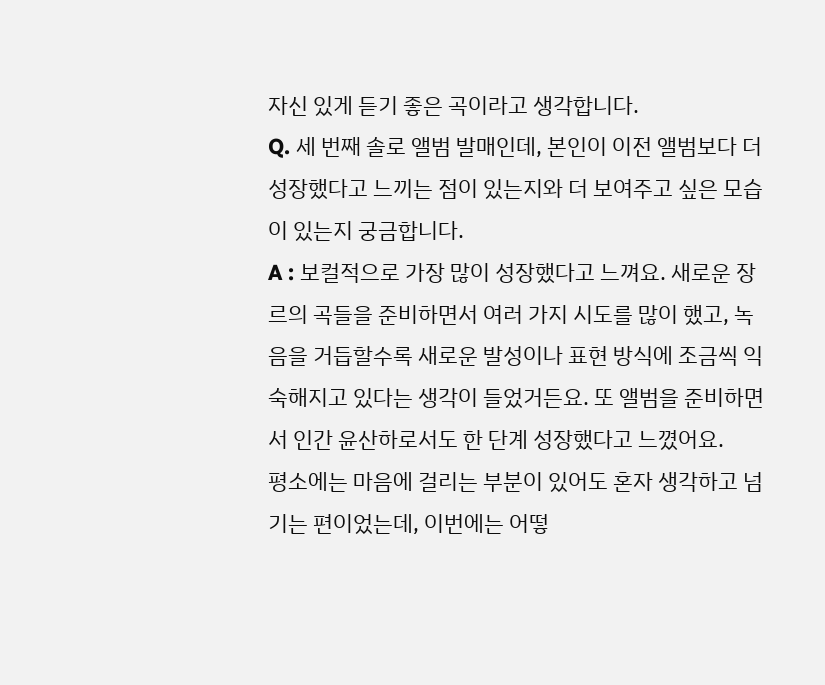자신 있게 듣기 좋은 곡이라고 생각합니다.
Q. 세 번째 솔로 앨범 발매인데, 본인이 이전 앨범보다 더 성장했다고 느끼는 점이 있는지와 더 보여주고 싶은 모습이 있는지 궁금합니다.
A : 보컬적으로 가장 많이 성장했다고 느껴요. 새로운 장르의 곡들을 준비하면서 여러 가지 시도를 많이 했고, 녹음을 거듭할수록 새로운 발성이나 표현 방식에 조금씩 익숙해지고 있다는 생각이 들었거든요. 또 앨범을 준비하면서 인간 윤산하로서도 한 단계 성장했다고 느꼈어요.
평소에는 마음에 걸리는 부분이 있어도 혼자 생각하고 넘기는 편이었는데, 이번에는 어떻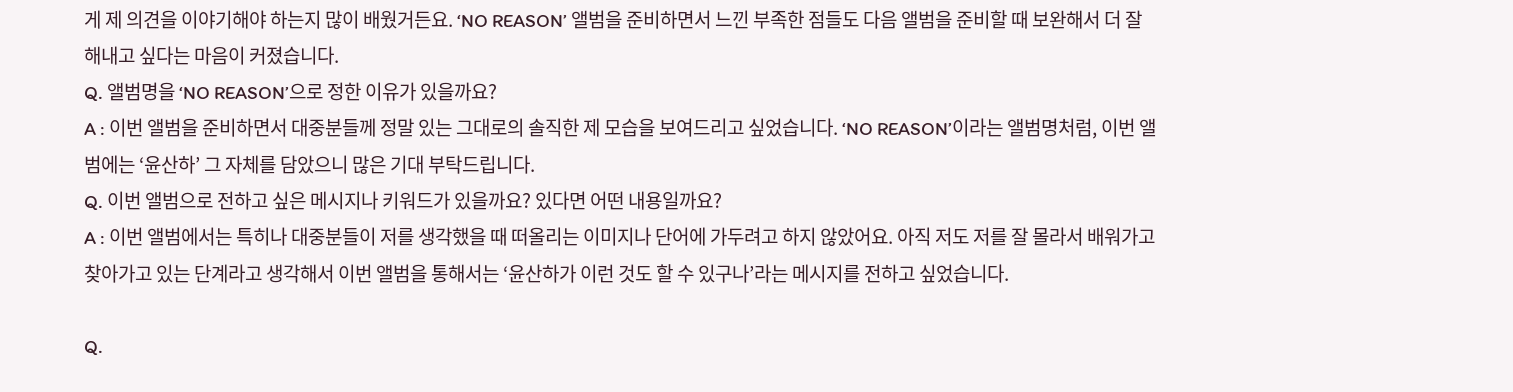게 제 의견을 이야기해야 하는지 많이 배웠거든요. ‘NO REASON’ 앨범을 준비하면서 느낀 부족한 점들도 다음 앨범을 준비할 때 보완해서 더 잘 해내고 싶다는 마음이 커졌습니다.
Q. 앨범명을 ‘NO REASON’으로 정한 이유가 있을까요?
A : 이번 앨범을 준비하면서 대중분들께 정말 있는 그대로의 솔직한 제 모습을 보여드리고 싶었습니다. ‘NO REASON’이라는 앨범명처럼, 이번 앨범에는 ‘윤산하’ 그 자체를 담았으니 많은 기대 부탁드립니다.
Q. 이번 앨범으로 전하고 싶은 메시지나 키워드가 있을까요? 있다면 어떤 내용일까요?
A : 이번 앨범에서는 특히나 대중분들이 저를 생각했을 때 떠올리는 이미지나 단어에 가두려고 하지 않았어요. 아직 저도 저를 잘 몰라서 배워가고 찾아가고 있는 단계라고 생각해서 이번 앨범을 통해서는 ‘윤산하가 이런 것도 할 수 있구나’라는 메시지를 전하고 싶었습니다.

Q.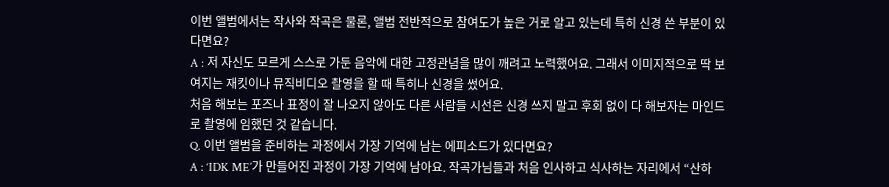이번 앨범에서는 작사와 작곡은 물론, 앨범 전반적으로 참여도가 높은 거로 알고 있는데 특히 신경 쓴 부분이 있다면요?
A : 저 자신도 모르게 스스로 가둔 음악에 대한 고정관념을 많이 깨려고 노력했어요. 그래서 이미지적으로 딱 보여지는 재킷이나 뮤직비디오 촬영을 할 때 특히나 신경을 썼어요.
처음 해보는 포즈나 표정이 잘 나오지 않아도 다른 사람들 시선은 신경 쓰지 말고 후회 없이 다 해보자는 마인드로 촬영에 임했던 것 같습니다.
Q. 이번 앨범을 준비하는 과정에서 가장 기억에 남는 에피소드가 있다면요?
A : ‘IDK ME’가 만들어진 과정이 가장 기억에 남아요. 작곡가님들과 처음 인사하고 식사하는 자리에서 “산하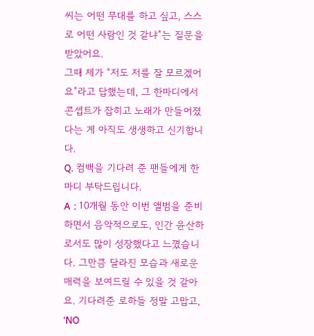씨는 어떤 무대를 하고 싶고, 스스로 어떤 사람인 것 같냐”는 질문을 받았어요.
그때 제가 “저도 저를 잘 모르겠어요”라고 답했는데, 그 한마디에서 콘셉트가 잡히고 노래가 만들어졌다는 게 아직도 생생하고 신기합니다.
Q. 컴백을 기다려 준 팬들에게 한 마디 부탁드립니다.
A : 10개월 동안 이번 앨범을 준비하면서 음악적으로도, 인간 윤산하로서도 많이 성장했다고 느꼈습니다. 그만큼 달라진 모습과 새로운 매력을 보여드릴 수 있을 것 같아요. 기다려준 로하들 정말 고맙고, ‘NO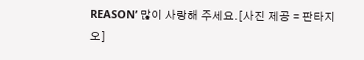REASON’ 많이 사랑해 주세요.[사진 제공 = 판타지오]